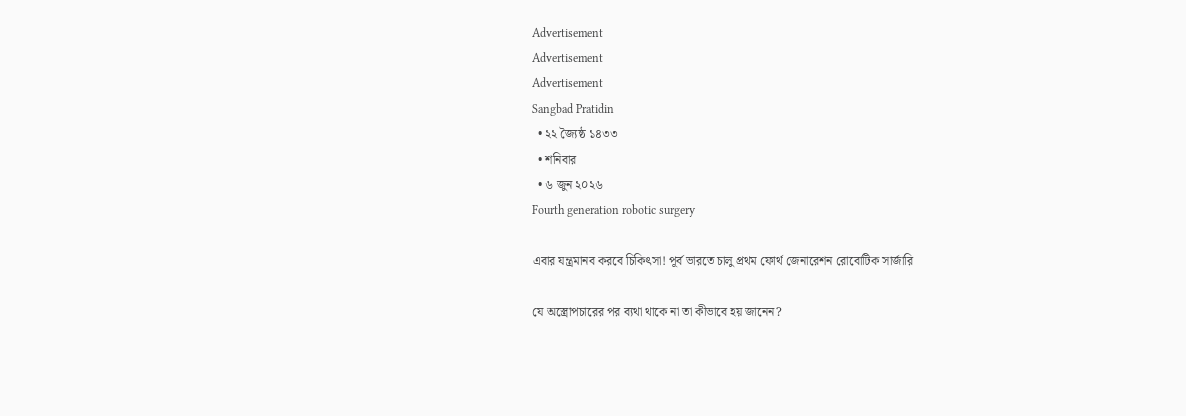Advertisement
Advertisement
Advertisement
Sangbad Pratidin
  • ২২ জ্যৈষ্ঠ ১৪৩৩
  • শনিবার
  • ৬ জুন ২০২৬
Fourth generation robotic surgery

এবার যন্ত্রমানব করবে চিকিৎসা! পূর্ব ভারতে চালু প্রথম ফোর্থ জেনারেশন রোবোটিক সার্জারি

যে অস্ত্রোপচারের পর ব্যথা থাকে না তা কীভাবে হয় জানেন?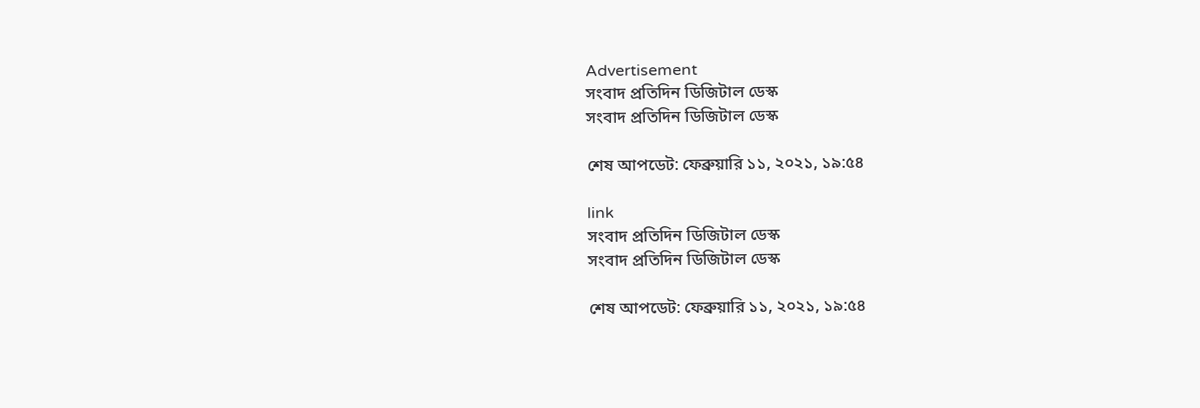Advertisement
সংবাদ প্রতিদিন ডিজিটাল ডেস্ক
সংবাদ প্রতিদিন ডিজিটাল ডেস্ক

শেষ আপডেট: ফেব্রুয়ারি ১১, ২০২১, ১৯:৫৪

link
সংবাদ প্রতিদিন ডিজিটাল ডেস্ক
সংবাদ প্রতিদিন ডিজিটাল ডেস্ক

শেষ আপডেট: ফেব্রুয়ারি ১১, ২০২১, ১৯:৫৪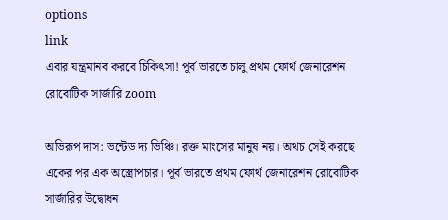options
link
এবার যন্ত্রমানব করবে চিকিৎসা! পূর্ব ভারতে চালু প্রথম ফোর্থ জেনারেশন রোবোটিক সার্জারি zoom

অভিরূপ দাস: ভন্টেড দ্য ভিঞ্চি। রক্ত মাংসের মানুষ নয়। অথচ সেই করছে একের পর এক অস্ত্রোপচার। পূর্ব ভারতে প্রথম ফোর্থ জেনারেশন রোবোটিক সার্জারির উদ্বোধন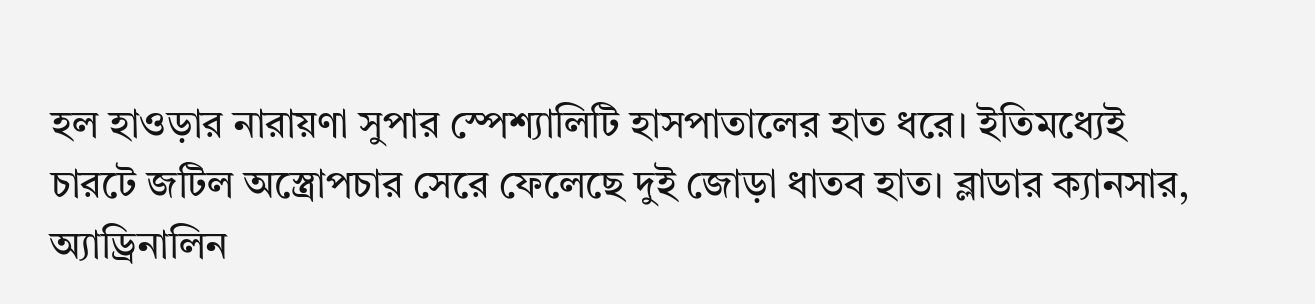হল হাওড়ার নারায়ণা সুপার স্পেশ্যালিটি হাসপাতালের হাত ধরে। ইতিমধ্যেই চারটে জটিল অস্ত্রোপচার সেরে ফেলেছে দুই জোড়া ধাতব হাত। ব্লাডার ক্যানসার, অ্যাড্রিনালিন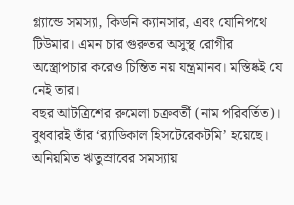গ্ল্যান্ডে সমস্যা, কিডনি ক্যানসার, এবং যোনিপথে টিউমার। এমন চার গুরুতর অসুস্থ রোগীর অস্ত্রোপচার করেও চিন্তিত নয় যন্ত্রমানব। মস্তিষ্কই যে নেই তার।
বছর আটত্রিশের রুমেলা চক্রবর্তী (নাম পরিবর্তিত)। বুধবারই তাঁর ‘র‌্যাডিকাল হিসটেরেকটমি’ হয়েছে। অনিয়মিত ঋতুস্রাবের সমস্যায়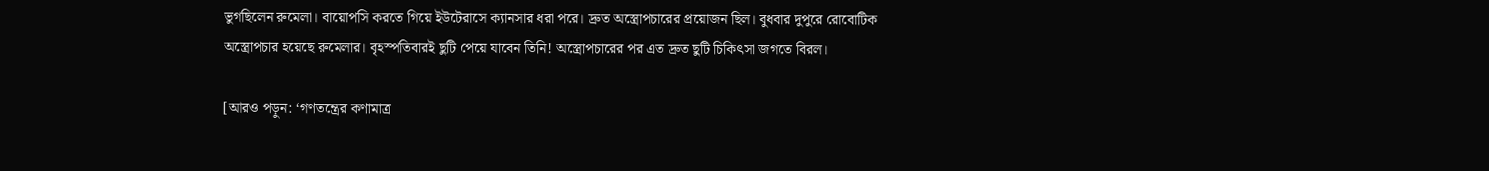ভুগছিলেন রুমেলা। বায়োপসি করতে গিয়ে ইউটেরাসে ক্যানসার ধরা পরে। দ্রুত অস্ত্রোপচারের প্রয়োজন ছিল। বুধবার দুপুরে রোবোটিক অস্ত্রোপচার হয়েছে রুমেলার। বৃহস্পতিবারই ছুটি পেয়ে যাবেন তিনি! অস্ত্রোপচারের পর এত দ্রুত ছুটি চিকিৎসা জগতে বিরল।

[আরও পড়ুন: ‘গণতন্ত্রের কণামাত্র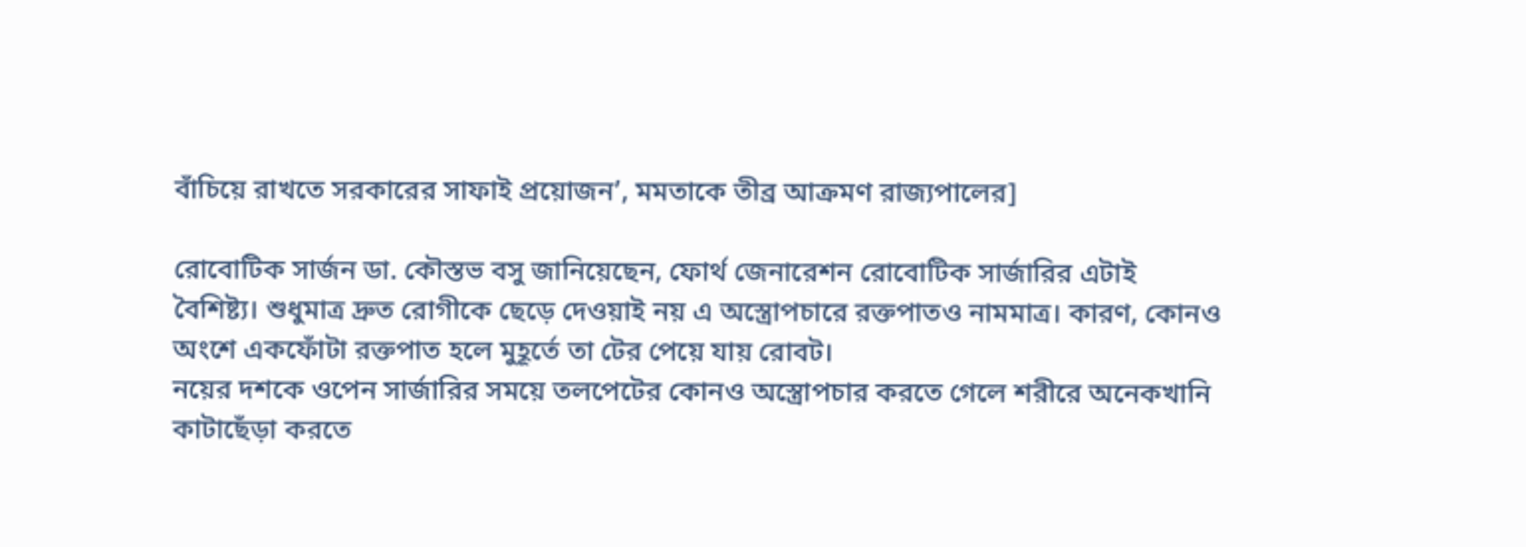বাঁচিয়ে রাখতে সরকারের সাফাই প্রয়োজন’, মমতাকে তীব্র আক্রমণ রাজ্যপালের]

রোবোটিক সার্জন ডা. কৌস্তভ বসু জানিয়েছেন, ফোর্থ জেনারেশন রোবোটিক সার্জারির এটাই বৈশিষ্ট্য। শুধুমাত্র দ্রুত রোগীকে ছেড়ে দেওয়াই নয় এ অস্ত্রোপচারে রক্তপাতও নামমাত্র। কারণ, কোনও অংশে একফোঁটা রক্তপাত হলে মুহূর্তে তা টের পেয়ে যায় রোবট।
নয়ের দশকে ওপেন সার্জারির সময়ে তলপেটের কোনও অস্ত্রোপচার করতে গেলে শরীরে অনেকখানি কাটাছেঁড়া করতে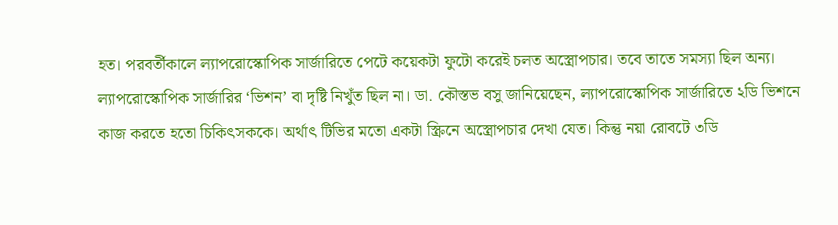হত। পরবর্তীকালে ল্যাপরোস্কোপিক সার্জারিতে পেটে কয়েকটা ফুটো করেই চলত অস্ত্রোপচার। তবে তাতে সমস্যা ছিল অন্য। ল্যাপরোস্কোপিক সার্জারির ‘ভিশন’ বা দৃষ্টি নিখুঁত ছিল না। ডা. কৌস্তভ বসু জানিয়েছেন, ল্যাপরোস্কোপিক সার্জারিতে ২ডি ভিশনে কাজ করতে হতো চিকিৎসককে। অর্থাৎ টিভির মতো একটা স্ক্রিনে অস্ত্রোপচার দেখা যেত। কিন্তু নয়া রোবটে ৩ডি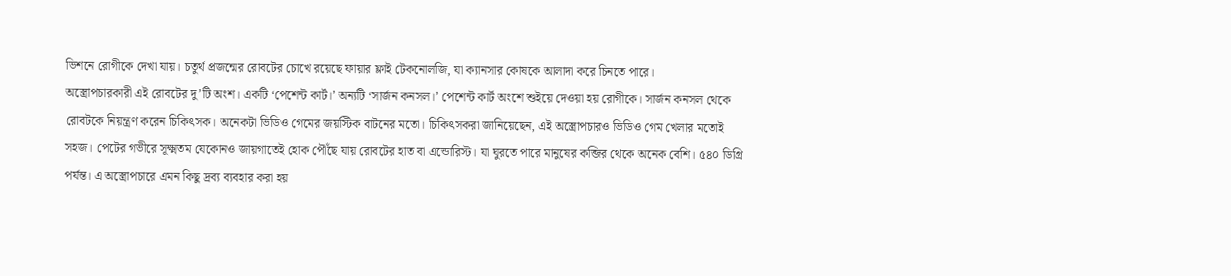ভিশনে রোগীকে দেখা যায়। চতুর্থ প্রজন্মের রোবটের চোখে রয়েছে ফায়ার ফ্লাই টেকনোলজি, যা ক্যানসার কোষকে আলাদা করে চিনতে পারে।
অস্ত্রোপচারকারী এই রোবটের দু’টি অংশ। একটি ‘পেশেন্ট কার্ট।’ অন্যটি ‘সার্জন কনসল।’ পেশেন্ট কার্ট অংশে শুইয়ে দেওয়া হয় রোগীকে। সার্জন কনসল থেকে রোবটকে নিয়ন্ত্রণ করেন চিকিৎসক। অনেকটা ভিডিও গেমের জয়স্টিক বাটনের মতো। চিকিৎসকরা জানিয়েছেন, এই অস্ত্রোপচারও ভিডিও গেম খেলার মতোই সহজ। পেটের গভীরে সূক্ষ্মতম যেকোনও জায়গাতেই হোক পৌঁছে যায় রোবটের হাত বা এন্ডোরিস্ট। যা ঘুরতে পারে মানুষের কব্জির থেকে অনেক বেশি। ৫৪০ ডিগ্রি পর্যন্ত। এ অস্ত্রোপচারে এমন কিছু দ্রব্য ব্যবহার করা হয়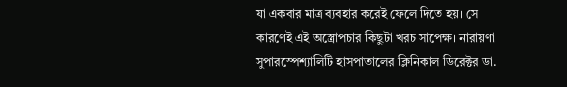যা একবার মাত্র ব্যবহার করেই ফেলে দিতে হয়। সে কারণেই এই অস্ত্রোপচার কিছুটা খরচ সাপেক্ষ। নারায়ণা সুপারস্পেশ্যালিটি হাসপাতালের ক্লিনিকাল ডিরেক্টর ডা.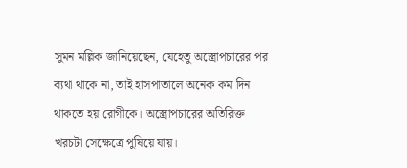সুমন মল্লিক জানিয়েছেন, যেহেতু অস্ত্রোপচারের পর ব্যথা থাকে না, তাই হাসপাতালে অনেক কম দিন থাকতে হয় রোগীকে। অস্ত্রোপচারের অতিরিক্ত খরচটা সেক্ষেত্রে পুষিয়ে যায়।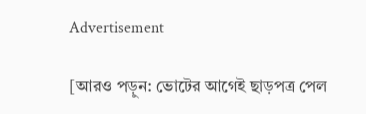Advertisement

[আরও পড়ুন: ভোটের আগেই ছাড়পত্র পেল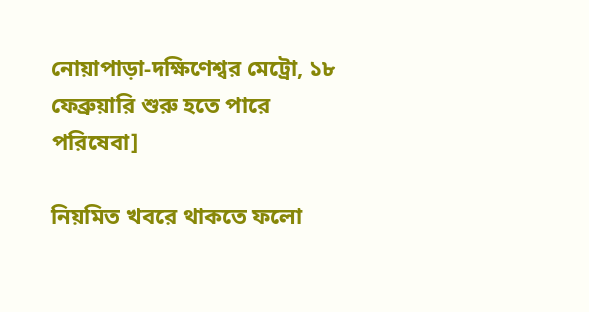নোয়াপাড়া-দক্ষিণেশ্বর মেট্রো, ১৮ ফেব্রুয়ারি শুরু হতে পারে পরিষেবা]

নিয়মিত খবরে থাকতে ফলো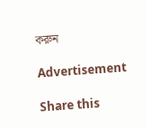করুন

Advertisement

Share this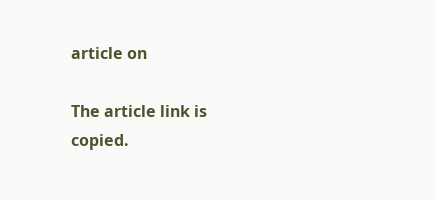article on

The article link is copied.